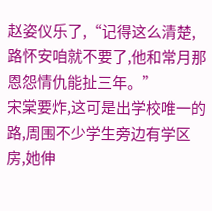赵姿仪乐了,“记得这么清楚,路怀安咱就不要了,他和常月那恩怨情仇能扯三年。”
宋棠要炸,这可是出学校唯一的路,周围不少学生旁边有学区房,她伸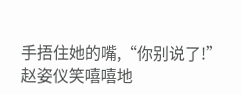手捂住她的嘴,“你别说了!”
赵姿仪笑嘻嘻地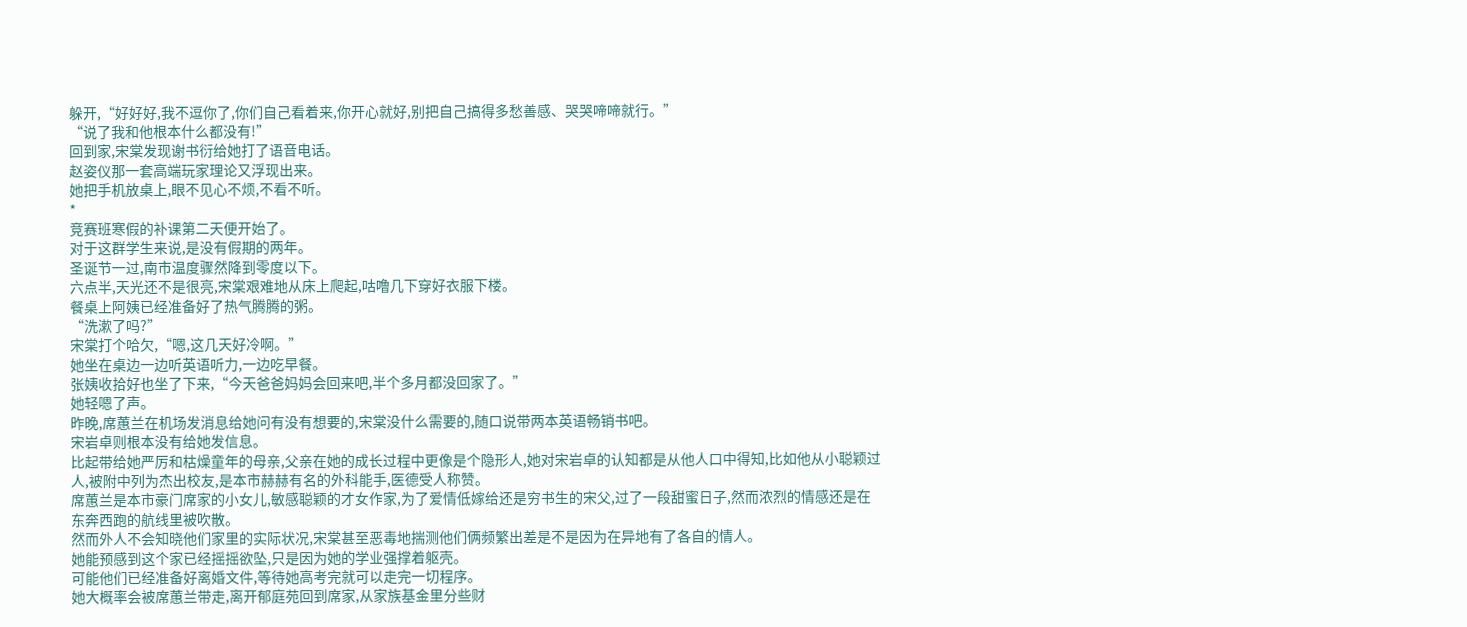躲开,“好好好,我不逗你了,你们自己看着来,你开心就好,别把自己搞得多愁善感、哭哭啼啼就行。”
“说了我和他根本什么都没有!”
回到家,宋棠发现谢书衍给她打了语音电话。
赵姿仪那一套高端玩家理论又浮现出来。
她把手机放桌上,眼不见心不烦,不看不听。
*
竞赛班寒假的补课第二天便开始了。
对于这群学生来说,是没有假期的两年。
圣诞节一过,南市温度骤然降到零度以下。
六点半,天光还不是很亮,宋棠艰难地从床上爬起,咕噜几下穿好衣服下楼。
餐桌上阿姨已经准备好了热气腾腾的粥。
“洗漱了吗?”
宋棠打个哈欠,“嗯,这几天好冷啊。”
她坐在桌边一边听英语听力,一边吃早餐。
张姨收拾好也坐了下来,“今天爸爸妈妈会回来吧,半个多月都没回家了。”
她轻嗯了声。
昨晚,席蕙兰在机场发消息给她问有没有想要的,宋棠没什么需要的,随口说带两本英语畅销书吧。
宋岩卓则根本没有给她发信息。
比起带给她严厉和枯燥童年的母亲,父亲在她的成长过程中更像是个隐形人,她对宋岩卓的认知都是从他人口中得知,比如他从小聪颖过人,被附中列为杰出校友,是本市赫赫有名的外科能手,医德受人称赞。
席蕙兰是本市豪门席家的小女儿,敏感聪颖的才女作家,为了爱情低嫁给还是穷书生的宋父,过了一段甜蜜日子,然而浓烈的情感还是在东奔西跑的航线里被吹散。
然而外人不会知晓他们家里的实际状况,宋棠甚至恶毒地揣测他们俩频繁出差是不是因为在异地有了各自的情人。
她能预感到这个家已经摇摇欲坠,只是因为她的学业强撑着躯壳。
可能他们已经准备好离婚文件,等待她高考完就可以走完一切程序。
她大概率会被席蕙兰带走,离开郁庭苑回到席家,从家族基金里分些财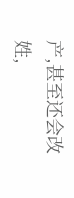产,甚至还会改姓,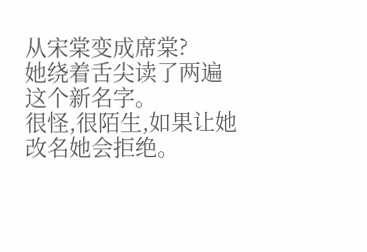从宋棠变成席棠?
她绕着舌尖读了两遍这个新名字。
很怪,很陌生,如果让她改名她会拒绝。